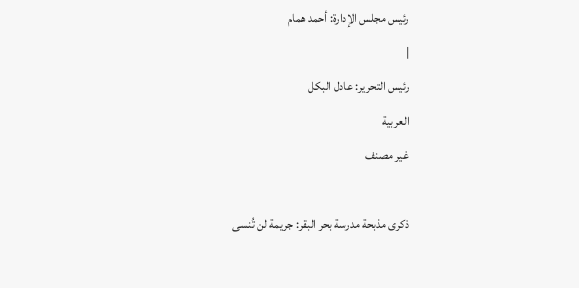رئيس مجلس الإدارة: أحمد همام
|
رئيس التحرير: عادل البكل
العربية
غير مصنف

ذكرى مذبحة مدرسة بحر البقر: جريمة لن تُنسى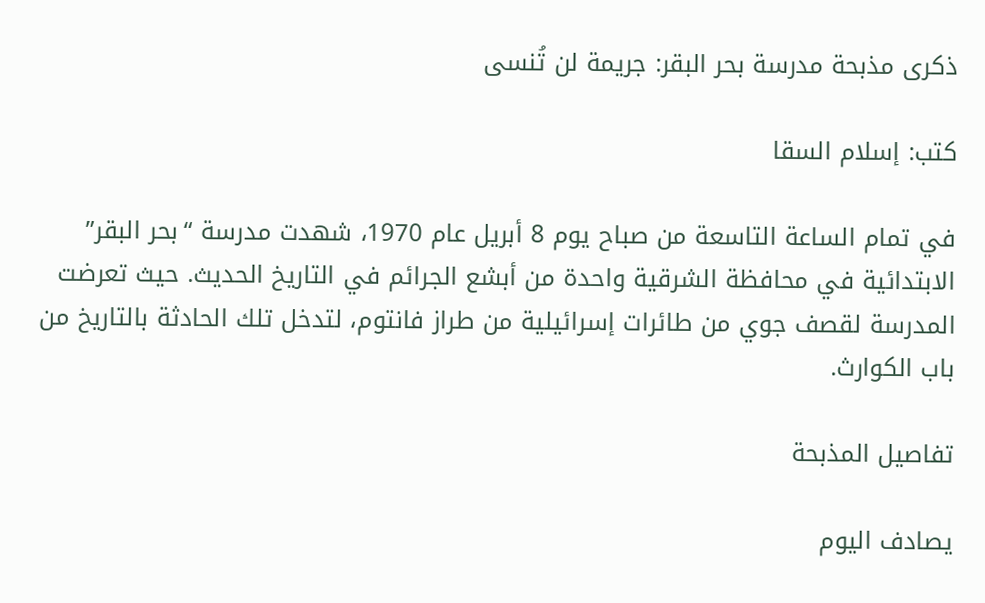ذكرى مذبحة مدرسة بحر البقر: جريمة لن تُنسى

كتب: إسلام السقا

في تمام الساعة التاسعة من صباح يوم 8 أبريل عام 1970، شهدت مدرسة “بحر البقر” الابتدائية في محافظة الشرقية واحدة من أبشع الجرائم في التاريخ الحديث. حيث تعرضت المدرسة لقصف جوي من طائرات إسرائيلية من طراز فانتوم، لتدخل تلك الحادثة بالتاريخ من باب الكوارث.

تفاصيل المذبحة

يصادف اليوم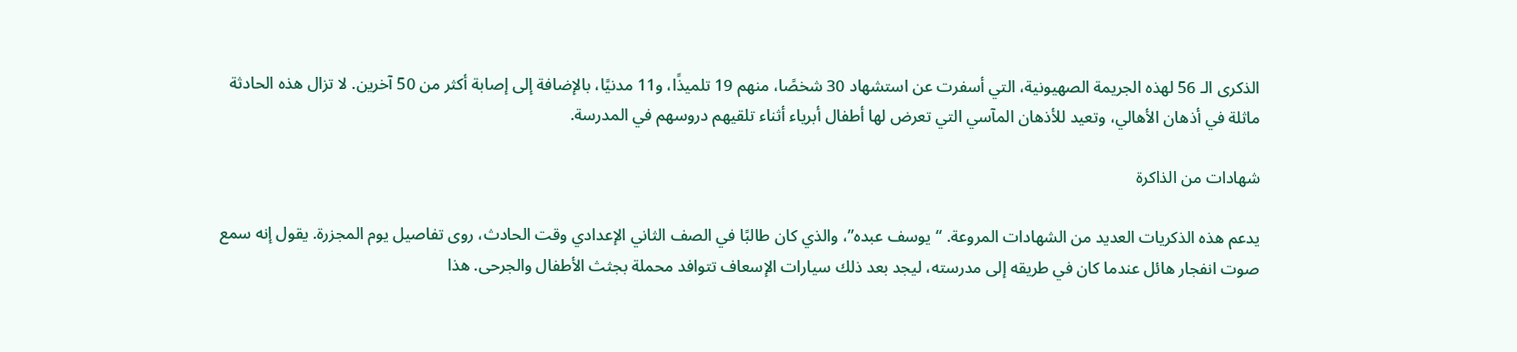الذكرى الـ 56 لهذه الجريمة الصهيونية، التي أسفرت عن استشهاد 30 شخصًا، منهم 19 تلميذًا، و11 مدنيًا، بالإضافة إلى إصابة أكثر من 50 آخرين. لا تزال هذه الحادثة ماثلة في أذهان الأهالي، وتعيد للأذهان المآسي التي تعرض لها أطفال أبرياء أثناء تلقيهم دروسهم في المدرسة.

شهادات من الذاكرة

يدعم هذه الذكريات العديد من الشهادات المروعة. “يوسف عبده”، والذي كان طالبًا في الصف الثاني الإعدادي وقت الحادث، روى تفاصيل يوم المجزرة. يقول إنه سمع صوت انفجار هائل عندما كان في طريقه إلى مدرسته، ليجد بعد ذلك سيارات الإسعاف تتوافد محملة بجثث الأطفال والجرحى. هذا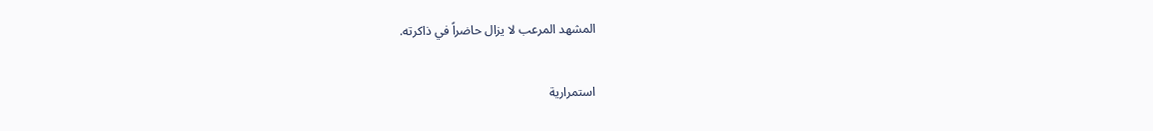المشهد المرعب لا يزال حاضراً في ذاكرته.

استمرارية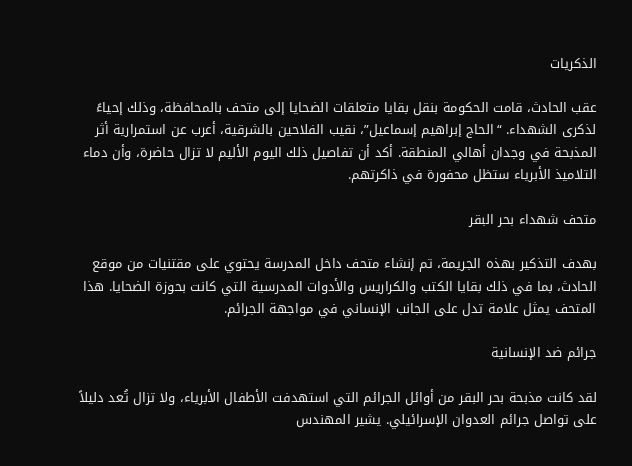الذكريات

عقب الحادث، قامت الحكومة بنقل بقايا متعلقات الضحايا إلى متحف بالمحافظة، وذلك إحياءً لذكرى الشهداء. “الحاج إبراهيم إسماعيل”، نقيب الفلاحين بالشرقية، أعرب عن استمرارية أثر المذبحة في وجدان أهالي المنطقة. أكد أن تفاصيل ذلك اليوم الأليم لا تزال حاضرة، وأن دماء التلاميذ الأبرياء ستظل محفورة في ذاكرتهم.

متحف شهداء بحر البقر

بهدف التذكير بهذه الجريمة، تم إنشاء متحف داخل المدرسة يحتوي على مقتنيات من موقع الحادث، بما في ذلك بقايا الكتب والكراريس والأدوات المدرسية التي كانت بحوزة الضحايا. هذا المتحف يمثل علامة تدل على الجانب الإنساني في مواجهة الجرائم.

جرائم ضد الإنسانية

لقد كانت مذبحة بحر البقر من أوائل الجرائم التي استهدفت الأطفال الأبرياء، ولا تزال تُعد دليلاً على تواصل جرائم العدوان الإسرائيلي. يشير المهندس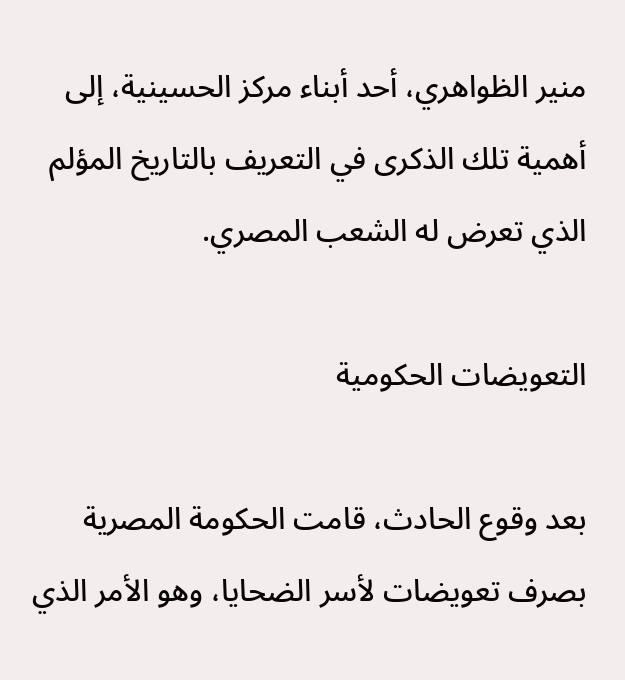منير الظواهري، أحد أبناء مركز الحسينية، إلى أهمية تلك الذكرى في التعريف بالتاريخ المؤلم الذي تعرض له الشعب المصري.

التعويضات الحكومية

بعد وقوع الحادث، قامت الحكومة المصرية بصرف تعويضات لأسر الضحايا، وهو الأمر الذي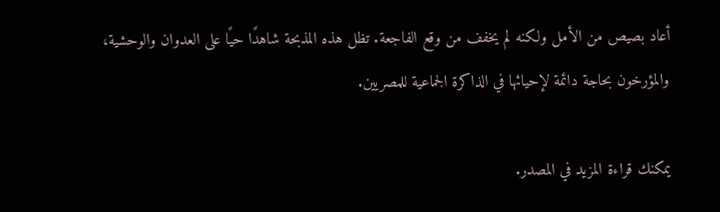أعاد بصيص من الأمل ولكنه لم يخفف من وقع الفاجعة. تظل هذه المذبحة شاهدًا حيًا على العدوان والوحشية، والمؤرخون بحاجة دائمة لإحيائها في الذاكرة الجماعية للمصريين.

يمكنك قراءة المزيد في المصدر.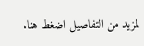لمزيد من التفاصيل اضغط هنا.